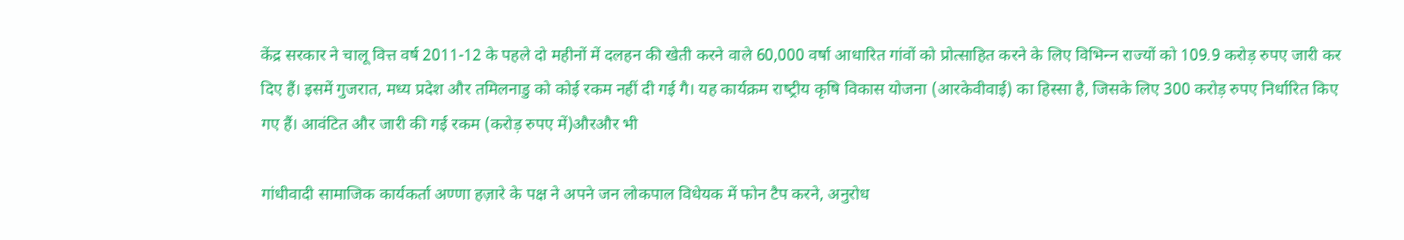केंद्र सरकार ने चालू वित्त वर्ष 2011-12 के पहले दो महीनों में दलहन की खेती करने वाले 60,000 वर्षा आधारित गांवों को प्रोत्‍साहित करने के लिए विभिन्‍न राज्‍यों को 109.9 करोड़ रुपए जारी कर दिए हैं। इसमें गुजरात, मध्य प्रदेश और तमिलनाडु को कोई रकम नहीं दी गई गै। यह कार्यक्रम राष्‍ट्रीय कृषि विकास योजना (आरकेवीवाई) का हिस्‍सा है, जिसके लिए 300 करोड़ रुपए निर्धारित किए गए हैं। आवंटित और जारी की गई रकम (करोड़ रुपए में)औरऔर भी

गांधीवादी सामाजिक कार्यकर्ता अण्णा हज़ारे के पक्ष ने अपने जन लोकपाल विधेयक में फोन टैप करने, अनुरोध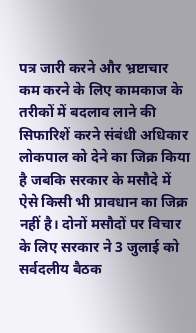पत्र जारी करने और भ्रष्टाचार कम करने के लिए कामकाज के तरीकों में बदलाव लाने की सिफारिशें करने संबंधी अधिकार लोकपाल को देने का जिक्र किया है जबकि सरकार के मसौदे में ऐसे किसी भी प्रावधान का जिक्र नहीं है। दोनों मसौदों पर विचार के लिए सरकार ने 3 जुलाई को सर्वदलीय बैठक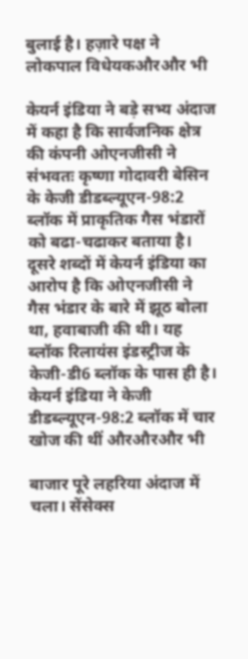बुलाई है। हज़ारे पक्ष ने लोकपाल विधेयकऔरऔर भी

केयर्न इंडिया ने बड़े सभ्य अंदाज में कहा है कि सार्वजनिक क्षेत्र की कंपनी ओएनजीसी ने संभवतः कृष्णा गोदावरी बेसिन के केजी डीडब्ल्यूएन-98:2 ब्लॉक में प्राकृतिक गैस भंडारों को बढा-चढाकर बताया है। दूसरे शब्दों में केयर्न इंडिया का आरोप है कि ओएनजीसी ने गैस भंडार के बारे में झूठ बोला था, हवाबाजी की थी। यह ब्लॉक रिलायंस इंडस्ट्रीज के केजी-डी6 ब्लॉक के पास ही है। केयर्न इंडिया ने केजी डीडब्ल्यूएन-98:2 ब्लॉक में चार खोज की थीं औरऔरऔर भी

बाजार पूरे लहरिया अंदाज में चला। सेंसेक्स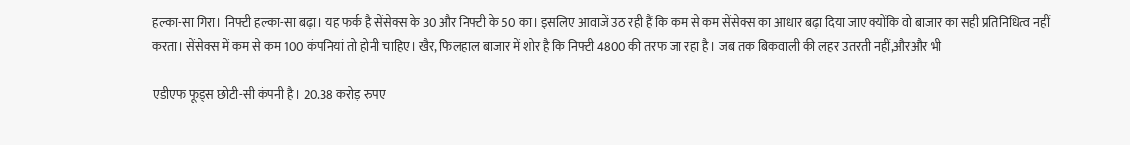हल्का-सा गिरा। निफ्टी हल्का-सा बढ़ा। यह फर्क है सेंसेक्स के 30 और निफ्टी के 50 का। इसलिए आवाजें उठ रही हैं कि कम से कम सेंसेक्स का आधार बढ़ा दिया जाए क्योंकि वो बाजार का सही प्रतिनिधित्व नहीं करता। सेंसेक्स में कम से कम 100 कंपनियां तो होनी चाहिए। खैर, फिलहाल बाजार में शोर है कि निफ्टी 4800 की तरफ जा रहा है। जब तक बिकवाली की लहर उतरती नहीं,औरऔर भी

एडीएफ फूड्स छोटी-सी कंपनी है। 20.38 करोड़ रुपए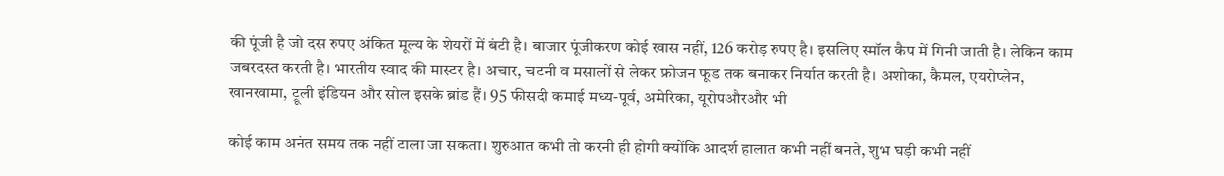की पूंजी है जो दस रुपए अंकित मूल्य के शेयरों में बंटी है। बाजार पूंजीकरण कोई खास नहीं, 126 करोड़ रुपए है। इसलिए स्मॉल कैप में गिनी जाती है। लेकिन काम जबरदस्त करती है। भारतीय स्वाद की मास्टर है। अचार, चटनी व मसालों से लेकर फ्रोजन फूड तक बनाकर निर्यात करती है। अशोका, कैमल, एयरोप्लेन, खानखामा, ट्रूली इंडियन और सोल इसके ब्रांड हैं। 95 फीसदी कमाई मध्य-पूर्व, अमेरिका, यूरोपऔरऔर भी

कोई काम अनंत समय तक नहीं टाला जा सकता। शुरुआत कभी तो करनी ही होगी क्योंकि आदर्श हालात कभी नहीं बनते, शुभ घड़ी कभी नहीं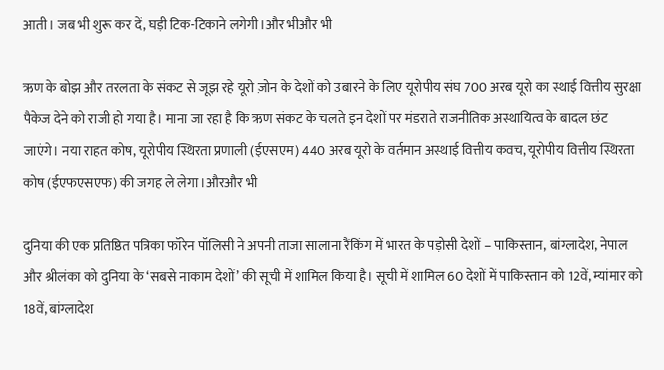आती। जब भी शुरू कर दें, घड़ी टिक-टिकाने लगेगी।और भीऔर भी

ऋण के बोझ और तरलता के संकट से जूझ रहे यूरो ज़ोन के देशों को उबारने के लिए यूरोपीय संघ 700 अरब यूरो का स्थाई वित्तीय सुरक्षा पैकेज देने को राजी हो गया है। माना जा रहा है कि ऋण संकट के चलते इन देशों पर मंडराते राजनीतिक अस्थायित्व के बादल छंट जाएंगे। नया राहत कोष, यूरोपीय स्थिरता प्रणाली (ईएसएम) 440 अरब यूरो के वर्तमान अस्थाई वित्तीय कवच, यूरोपीय वित्तीय स्थिरता कोष (ईएफएसएफ) की जगह ले लेगा।औरऔर भी

दुनिया की एक प्रतिष्ठित पत्रिका फॉरेन पॉलिसी ने अपनी ताजा सालाना रैंकिंग में भारत के पड़ोसी देशों – पाकिस्तान, बांग्लादेश, नेपाल और श्रीलंका को दुनिया के ‘सबसे नाकाम देशों’ की सूची में शामिल किया है। सूची में शामिल 60 देशों में पाकिस्तान को 12वें, म्यांमार को 18वें, बांग्लादेश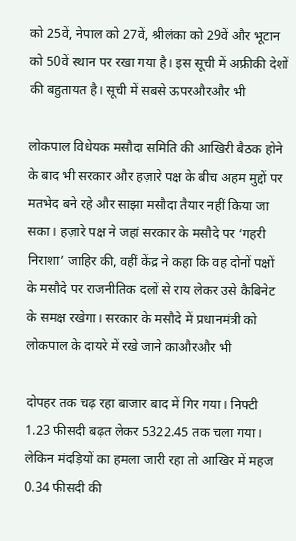को 25वें, नेपाल को 27वें, श्रीलंका को 29वें और भूटान को 50वें स्थान पर रखा गया है। इस सूची में अफ्रीकी देशों की बहुतायत है। सूची में सबसे ऊपरऔरऔर भी

लोकपाल विधेयक मसौदा समिति की आखिरी बैठक होने के बाद भी सरकार और हज़ारे पक्ष के बीच अहम मुद्दों पर मतभेद बने रहे और साझा मसौदा तैयार नहीं किया जा सका। हज़ारे पक्ष ने जहां सरकार के मसौदे पर ‘गहरी निराशा’ जाहिर की, वहीं केंद्र ने कहा कि वह दोनों पक्षों के मसौदे पर राजनीतिक दलों से राय लेकर उसे कैबिनेट के समक्ष रखेगा। सरकार के मसौदे में प्रधानमंत्री को लोकपाल के दायरे में रखे जाने काऔरऔर भी

दोपहर तक चढ़ रहा बाजार बाद में गिर गया। निफ्टी 1.23 फीसदी बढ़त लेकर 5322.45 तक चला गया। लेकिन मंदड़ियों का हमला जारी रहा तो आखिर में महज 0.34 फीसदी की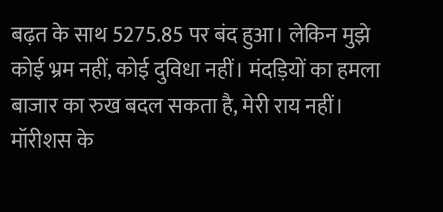बढ़त के साथ 5275.85 पर बंद हुआ। लेकिन मुझे कोई भ्रम नहीं, कोई दुविधा नहीं। मंदड़ियों का हमला बाजार का रुख बदल सकता है, मेरी राय नहीं। मॉरीशस के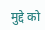मुद्दे को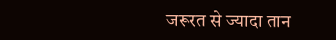जरूरत से ज्यादा तान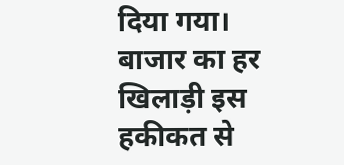दिया गया। बाजार का हर खिलाड़ी इस हकीकत से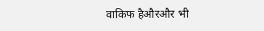वाकिफ हैऔरऔर भी